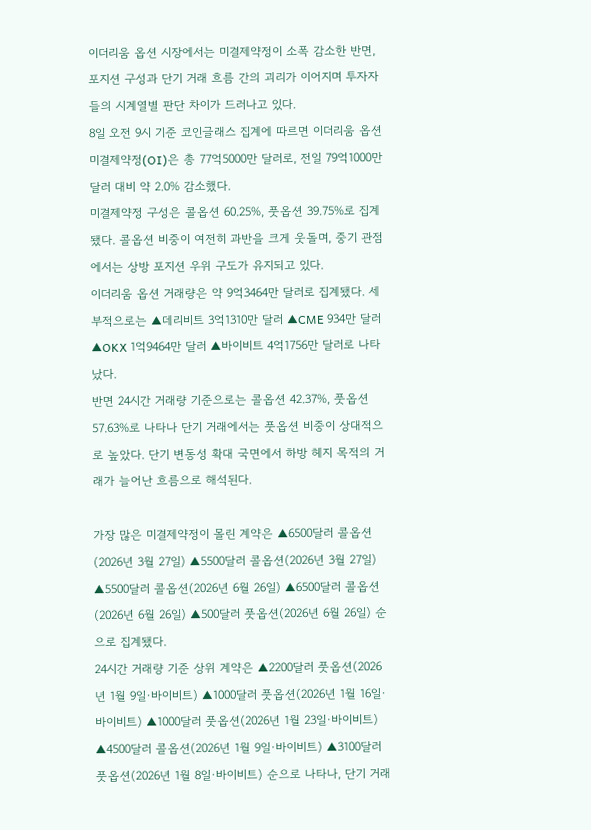이더리움 옵션 시장에서는 미결제약정이 소폭 감소한 반면, 포지션 구성과 단기 거래 흐름 간의 괴리가 이어지며 투자자들의 시계열별 판단 차이가 드러나고 있다.
8일 오전 9시 기준 코인글래스 집계에 따르면 이더리움 옵션 미결제약정(OI)은 총 77억5000만 달러로, 전일 79억1000만 달러 대비 약 2.0% 감소했다.
미결제약정 구성은 콜옵션 60.25%, 풋옵션 39.75%로 집계됐다. 콜옵션 비중이 여전히 과반을 크게 웃돌며, 중기 관점에서는 상방 포지션 우위 구도가 유지되고 있다.
이더리움 옵션 거래량은 약 9억3464만 달러로 집계됐다. 세부적으로는 ▲데리비트 3억1310만 달러 ▲CME 934만 달러 ▲OKX 1억9464만 달러 ▲바이비트 4억1756만 달러로 나타났다.
반면 24시간 거래량 기준으로는 콜옵션 42.37%, 풋옵션 57.63%로 나타나 단기 거래에서는 풋옵션 비중이 상대적으로 높았다. 단기 변동성 확대 국면에서 하방 헤지 목적의 거래가 늘어난 흐름으로 해석된다.

가장 많은 미결제약정이 몰린 계약은 ▲6500달러 콜옵션(2026년 3월 27일) ▲5500달러 콜옵션(2026년 3월 27일) ▲5500달러 콜옵션(2026년 6월 26일) ▲6500달러 콜옵션(2026년 6월 26일) ▲500달러 풋옵션(2026년 6월 26일) 순으로 집계됐다.
24시간 거래량 기준 상위 계약은 ▲2200달러 풋옵션(2026년 1월 9일·바이비트) ▲1000달러 풋옵션(2026년 1월 16일·바이비트) ▲1000달러 풋옵션(2026년 1월 23일·바이비트) ▲4500달러 콜옵션(2026년 1월 9일·바이비트) ▲3100달러 풋옵션(2026년 1월 8일·바이비트) 순으로 나타나, 단기 거래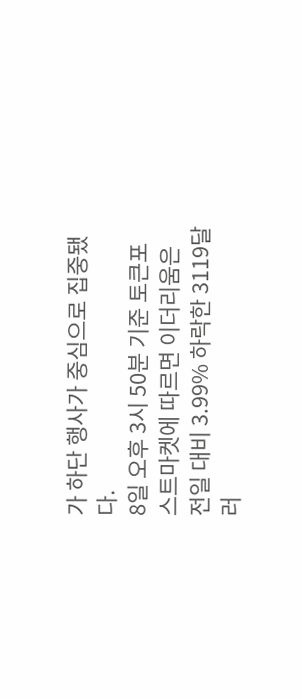가 하단 행사가 중심으로 집중됐다.
8일 오후 3시 50분 기준 토큰포스트마켓에 따르면 이더리움은 전일 대비 3.99% 하락한 3119달러